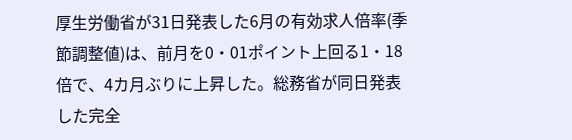厚生労働省が31日発表した6月の有効求人倍率(季節調整値)は、前月を0・01ポイント上回る1・18倍で、4カ月ぶりに上昇した。総務省が同日発表した完全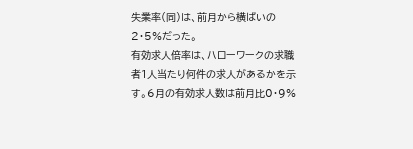失業率(同)は、前月から横ばいの2・5%だった。
有効求人倍率は、ハローワークの求職者1人当たり何件の求人があるかを示す。6月の有効求人数は前月比0・9%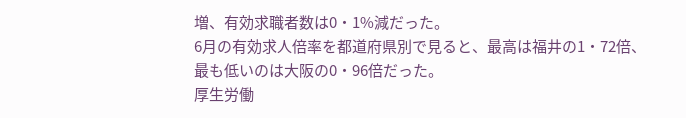増、有効求職者数は0・1%減だった。
6月の有効求人倍率を都道府県別で見ると、最高は福井の1・72倍、最も低いのは大阪の0・96倍だった。
厚生労働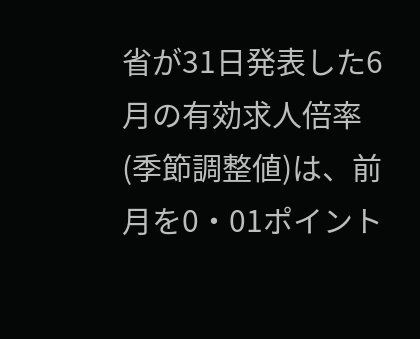省が31日発表した6月の有効求人倍率(季節調整値)は、前月を0・01ポイント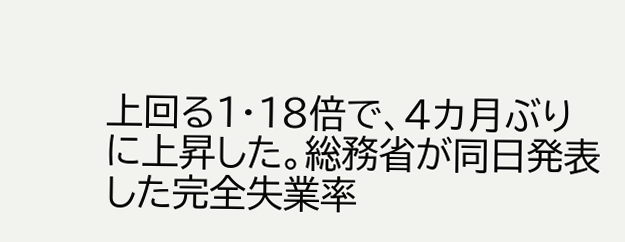上回る1・18倍で、4カ月ぶりに上昇した。総務省が同日発表した完全失業率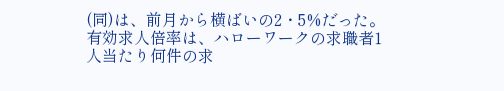(同)は、前月から横ばいの2・5%だった。
有効求人倍率は、ハローワークの求職者1人当たり何件の求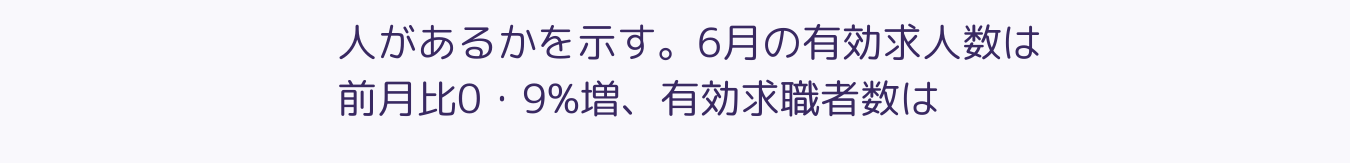人があるかを示す。6月の有効求人数は前月比0・9%増、有効求職者数は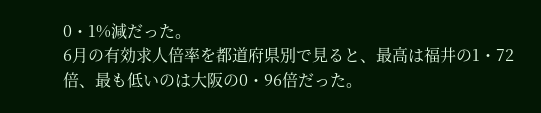0・1%減だった。
6月の有効求人倍率を都道府県別で見ると、最高は福井の1・72倍、最も低いのは大阪の0・96倍だった。